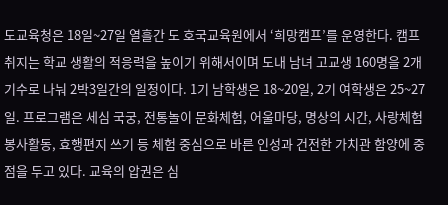도교육청은 18일~27일 열흘간 도 호국교육원에서 ‘희망캠프’를 운영한다. 캠프 취지는 학교 생활의 적응력을 높이기 위해서이며 도내 남녀 고교생 160명을 2개 기수로 나눠 2박3일간의 일정이다. 1기 남학생은 18~20일, 2기 여학생은 25~27일. 프로그램은 세심 국궁, 전통놀이 문화체험, 어울마당, 명상의 시간, 사랑체험 봉사활동, 효행편지 쓰기 등 체험 중심으로 바른 인성과 건전한 가치관 함양에 중점을 두고 있다. 교육의 압권은 심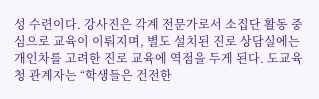성 수련이다. 강사진은 각계 전문가로서 소집단 활동 중심으로 교육이 이뤄지며, 별도 설치된 진로 상담실에는 개인차를 고려한 진로 교육에 역점을 두게 된다. 도교육청 관계자는 “학생들은 건전한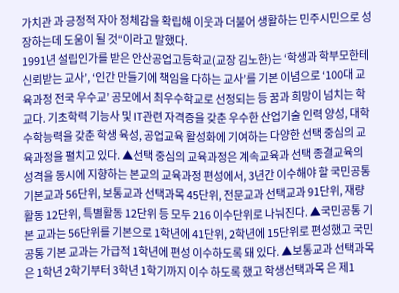가치관 과 긍정적 자아 정체감을 확립해 이웃과 더불어 생활하는 민주시민으로 성장하는데 도움이 될 것“이라고 말했다.
1991년 설립인가를 받은 안산공업고등학교(교장 김노한)는 ‘학생과 학부모한테 신뢰받는 교사’, ‘인간 만들기에 책임을 다하는 교사’를 기본 이념으로 ‘100대 교육과정 전국 우수교’ 공모에서 최우수학교로 선정되는 등 꿈과 희망이 넘치는 학교다. 기초학력 기능사 및 IT관련 자격증을 갖춘 우수한 산업기술 인력 양성, 대학 수학능력을 갖춘 학생 육성, 공업교육 활성화에 기여하는 다양한 선택 중심의 교육과정을 펼치고 있다. ▲선택 중심의 교육과정은 계속교육과 선택 종결교육의 성격을 동시에 지향하는 본교의 교육과정 편성에서, 3년간 이수해야 할 국민공통 기본교과 56단위, 보통교과 선택과목 45단위, 전문교과 선택교과 91단위, 재량활동 12단위, 특별활동 12단위 등 모두 216 이수단위로 나눠진다. ▲국민공통 기본 교과는 56단위를 기본으로 1학년에 41단위, 2학년에 15단위로 편성했고 국민공통 기본 교과는 가급적 1학년에 편성 이수하도록 돼 있다. ▲보통교과 선택과목은 1학년 2학기부터 3학년 1학기까지 이수 하도록 했고 학생선택과목 은 제1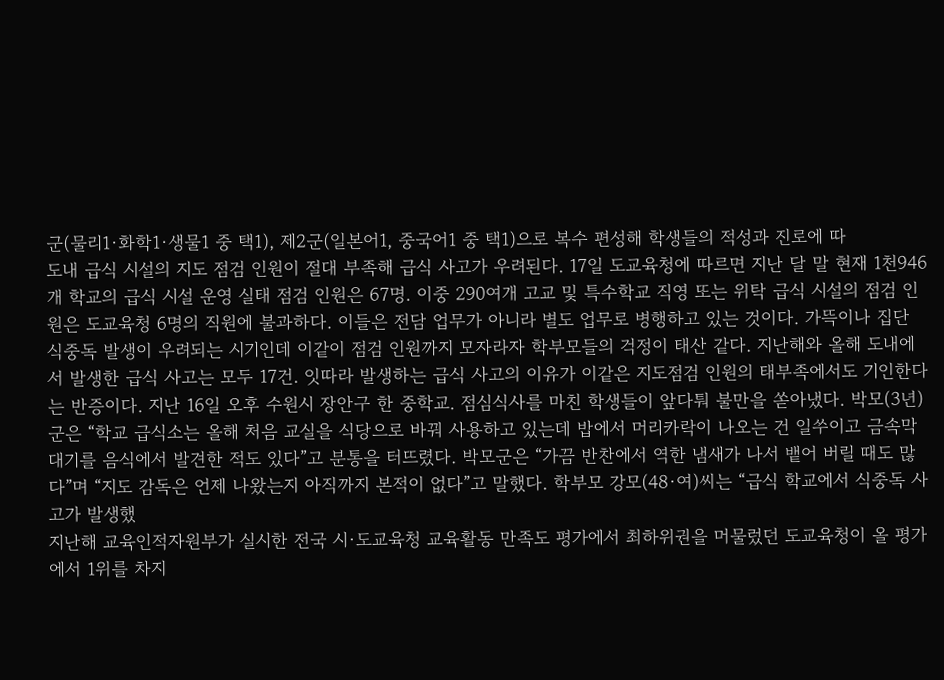군(물리1·화학1·생물1 중 택1), 제2군(일본어1, 중국어1 중 택1)으로 복수 편성해 학생들의 적성과 진로에 따
도내 급식 시설의 지도 점검 인원이 절대 부족해 급식 사고가 우려된다. 17일 도교육청에 따르면 지난 달 말 현재 1천946개 학교의 급식 시설 운영 실태 점검 인원은 67명. 이중 290여개 고교 및 특수학교 직영 또는 위탁 급식 시설의 점검 인원은 도교육청 6명의 직원에 불과하다. 이들은 전담 업무가 아니라 별도 업무로 병행하고 있는 것이다. 가뜩이나 집단 식중독 발생이 우려되는 시기인데 이같이 점검 인원까지 모자라자 학부모들의 걱정이 태산 같다. 지난해와 올해 도내에서 발생한 급식 사고는 모두 17건. 잇따라 발생하는 급식 사고의 이유가 이같은 지도점검 인원의 태부족에서도 기인한다는 반증이다. 지난 16일 오후 수원시 장안구 한 중학교. 점심식사를 마친 학생들이 앞다퉈 불만을 쏟아냈다. 박모(3년)군은 “학교 급식소는 올해 처음 교실을 식당으로 바꿔 사용하고 있는데 밥에서 머리카락이 나오는 건 일쑤이고 금속막대기를 음식에서 발견한 적도 있다”고 분통을 터뜨렸다. 박모군은 “가끔 반찬에서 역한 냄새가 나서 뱉어 버릴 때도 많다”며 “지도 감독은 언제 나왔는지 아직까지 본적이 없다”고 말했다. 학부모 강모(48·여)씨는 “급식 학교에서 식중독 사고가 발생했
지난해 교육인적자원부가 실시한 전국 시·도교육청 교육활동 만족도 평가에서 최하위권을 머물렀던 도교육청이 올 평가에서 1위를 차지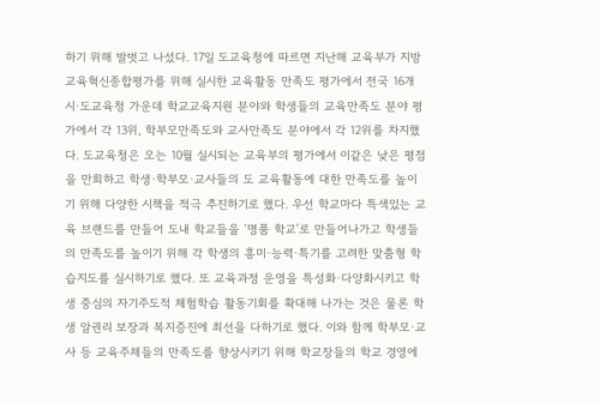하기 위해 발벗고 나섰다. 17일 도교육청에 따르면 지난해 교육부가 지방교육혁신종합평가를 위해 실시한 교육활동 만족도 평가에서 전국 16개 시·도교육청 가운데 학교교육지원 분야와 학생들의 교육만족도 분야 평가에서 각 13위, 학부모만족도와 교사만족도 분야에서 각 12위를 차지했다. 도교육청은 오는 10월 실시되는 교육부의 평가에서 이같은 낮은 평점을 만회하고 학생·학부모·교사들의 도 교육활동에 대한 만족도를 높이기 위해 다양한 시책을 적극 추진하기로 했다. 우선 학교마다 특색있는 교육 브랜드를 만들어 도내 학교들을 ‘명품 학교’로 만들어나가고 학생들의 만족도를 높이기 위해 각 학생의 흥미·능력·특기를 고려한 맞춤형 학습지도를 실시하기로 했다. 또 교육과정 운영을 특성화·다양화시키고 학생 중심의 자기주도적 체험학습 활동기회를 확대해 나가는 것은 물론 학생 알권리 보장과 복지증진에 최선을 다하기로 했다. 이와 함께 학부모·교사 등 교육주체들의 만족도를 향상시키기 위해 학교장들의 학교 경영에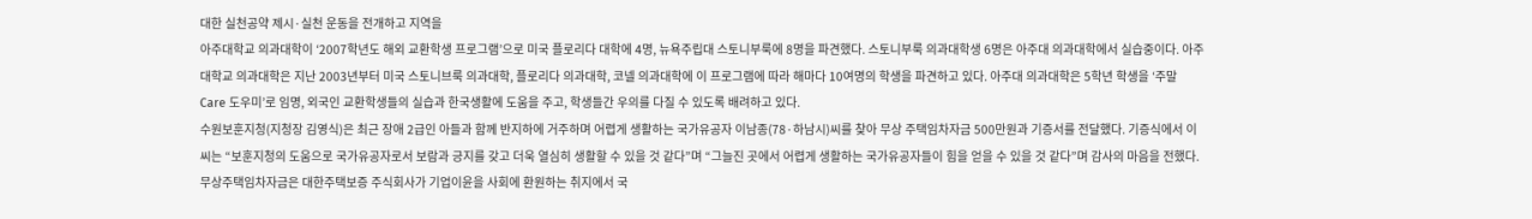대한 실천공약 제시·실천 운동을 전개하고 지역을
아주대학교 의과대학이 ‘2007학년도 해외 교환학생 프로그램’으로 미국 플로리다 대학에 4명, 뉴욕주립대 스토니부룩에 8명을 파견했다. 스토니부룩 의과대학생 6명은 아주대 의과대학에서 실습중이다. 아주대학교 의과대학은 지난 2003년부터 미국 스토니브룩 의과대학, 플로리다 의과대학, 코넬 의과대학에 이 프로그램에 따라 해마다 10여명의 학생을 파견하고 있다. 아주대 의과대학은 5학년 학생을 ‘주말 Care 도우미’로 임명, 외국인 교환학생들의 실습과 한국생활에 도움을 주고, 학생들간 우의를 다질 수 있도록 배려하고 있다.
수원보훈지청(지청장 김영식)은 최근 장애 2급인 아들과 함께 반지하에 거주하며 어렵게 생활하는 국가유공자 이남종(78·하남시)씨를 찾아 무상 주택임차자금 500만원과 기증서를 전달했다. 기증식에서 이씨는 “보훈지청의 도움으로 국가유공자로서 보람과 긍지를 갖고 더욱 열심히 생활할 수 있을 것 같다”며 “그늘진 곳에서 어렵게 생활하는 국가유공자들이 힘을 얻을 수 있을 것 같다”며 감사의 마음을 전했다. 무상주택임차자금은 대한주택보증 주식회사가 기업이윤을 사회에 환원하는 취지에서 국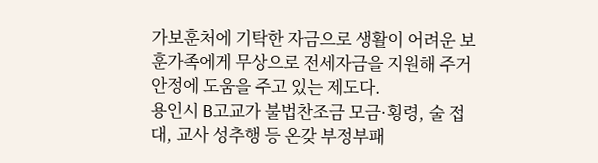가보훈처에 기탁한 자금으로 생활이 어려운 보훈가족에게 무상으로 전세자금을 지원해 주거안정에 도움을 주고 있는 제도다.
용인시 B고교가 불법찬조금 모금·횡령, 술 접대, 교사 성추행 등 온갖 부정부패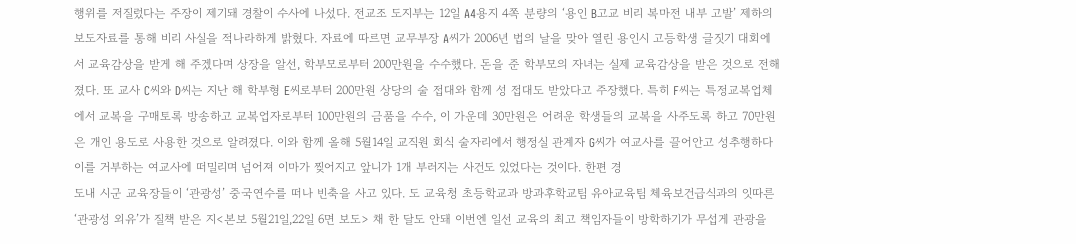행위를 저질렀다는 주장이 제기돼 경찰이 수사에 나섰다. 전교조 도지부는 12일 A4용지 4쪽 분량의 ‘용인 B고교 비리 복마전 내부 고발’ 제하의 보도자료를 통해 비리 사실을 적나라하게 밝혔다. 자료에 따르면 교무부장 A씨가 2006년 법의 날을 맞아 열린 용인시 고등학생 글짓기 대회에서 교육감상을 받게 해 주겠다며 상장을 알선, 학부모로부터 200만원을 수수했다. 돈을 준 학부모의 자녀는 실제 교육감상을 받은 것으로 전해졌다. 또 교사 C씨와 D씨는 지난 해 학부형 E씨로부터 200만원 상당의 술 접대와 함께 성 접대도 받았다고 주장했다. 특히 F씨는 특정교복업체에서 교복을 구매토록 방송하고 교복업자로부터 100만원의 금품을 수수, 이 가운데 30만원은 어려운 학생들의 교복을 사주도록 하고 70만원은 개인 용도로 사용한 것으로 알려졌다. 이와 함께 올해 5월14일 교직원 회식 술자리에서 행정실 관계자 G씨가 여교사를 끌어안고 성추행하다 이를 거부하는 여교사에 떠밀리며 넘어져 이마가 찢어지고 앞니가 1개 부러지는 사건도 있었다는 것이다. 한편 경
도내 시군 교육장들이 ‘관광성’ 중국연수를 떠나 빈축을 사고 있다. 도 교육청 초등학교과 방과후학교팀 유아교육팀 체육보건급식과의 잇따른 ‘관광성 외유’가 질책 받은 지<본보 5월21일,22일 6면 보도> 채 한 달도 안돼 이번엔 일선 교육의 최고 책임자들이 방학하기가 무섭게 관광을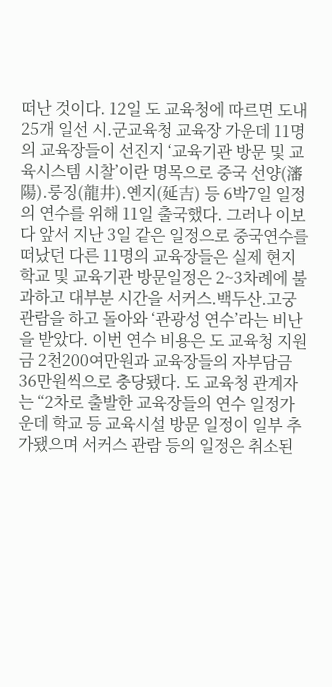떠난 것이다. 12일 도 교육청에 따르면 도내 25개 일선 시.군교육청 교육장 가운데 11명의 교육장들이 선진지 ‘교육기관 방문 및 교육시스템 시찰’이란 명목으로 중국 선양(瀋陽).룽징(龍井).옌지(延吉) 등 6박7일 일정의 연수를 위해 11일 출국했다. 그러나 이보다 앞서 지난 3일 같은 일정으로 중국연수를 떠났던 다른 11명의 교육장들은 실제 현지 학교 및 교육기관 방문일정은 2~3차례에 불과하고 대부분 시간을 서커스.백두산.고궁 관람을 하고 돌아와 ‘관광성 연수’라는 비난을 받았다. 이번 연수 비용은 도 교육청 지원금 2천200여만원과 교육장들의 자부담금 36만원씩으로 충당됐다. 도 교육청 관계자는 “2차로 출발한 교육장들의 연수 일정가운데 학교 등 교육시설 방문 일정이 일부 추가됐으며 서커스 관람 등의 일정은 취소된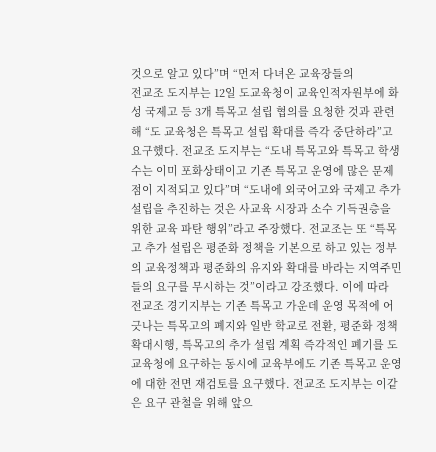것으로 알고 있다”며 “먼저 다녀온 교육장들의
전교조 도지부는 12일 도교육청이 교육인적자원부에 화성 국제고 등 3개 특목고 설립 협의를 요청한 것과 관련해 “도 교육청은 특목고 설립 확대를 즉각 중단하라”고 요구했다. 전교조 도지부는 “도내 특목고와 특목고 학생수는 이미 포화상태이고 기존 특목고 운영에 많은 문제점이 지적되고 있다”며 “도내에 외국어고와 국제고 추가 설립을 추진하는 것은 사교육 시장과 소수 기득권층을 위한 교육 파탄 행위”라고 주장했다. 전교조는 또 “특목고 추가 설립은 평준화 정책을 기본으로 하고 있는 정부의 교육정책과 평준화의 유지와 확대를 바라는 지역주민들의 요구를 무시하는 것”이라고 강조했다. 이에 따라 전교조 경기지부는 기존 특목고 가운데 운영 목적에 어긋나는 특목고의 폐지와 일반 학교로 전환, 평준화 정책 확대시행, 특목고의 추가 설립 계획 즉각적인 폐기를 도 교육청에 요구하는 동시에 교육부에도 기존 특목고 운영에 대한 전면 재검토를 요구했다. 전교조 도지부는 이같은 요구 관철을 위해 앞으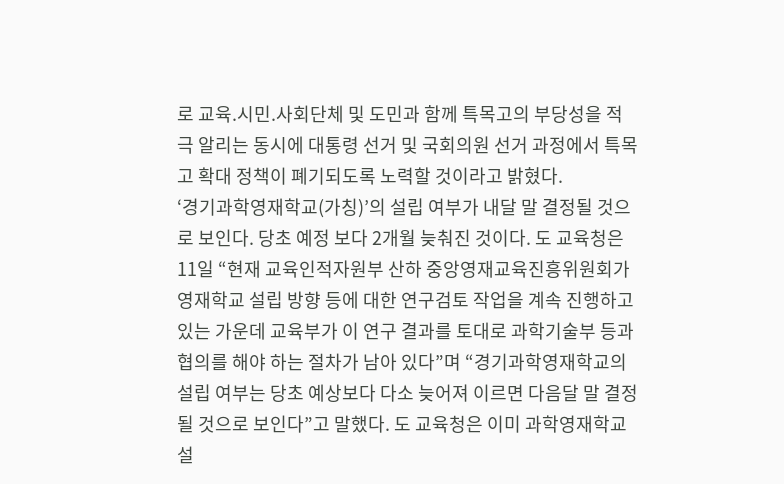로 교육.시민.사회단체 및 도민과 함께 특목고의 부당성을 적극 알리는 동시에 대통령 선거 및 국회의원 선거 과정에서 특목고 확대 정책이 폐기되도록 노력할 것이라고 밝혔다.
‘경기과학영재학교(가칭)’의 설립 여부가 내달 말 결정될 것으로 보인다. 당초 예정 보다 2개월 늦춰진 것이다. 도 교육청은 11일 “현재 교육인적자원부 산하 중앙영재교육진흥위원회가 영재학교 설립 방향 등에 대한 연구검토 작업을 계속 진행하고 있는 가운데 교육부가 이 연구 결과를 토대로 과학기술부 등과 협의를 해야 하는 절차가 남아 있다”며 “경기과학영재학교의 설립 여부는 당초 예상보다 다소 늦어져 이르면 다음달 말 결정될 것으로 보인다”고 말했다. 도 교육청은 이미 과학영재학교 설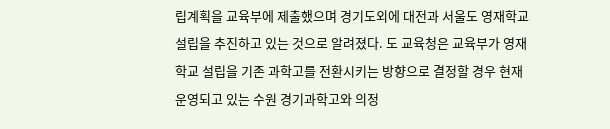립계획을 교육부에 제출했으며 경기도외에 대전과 서울도 영재학교 설립을 추진하고 있는 것으로 알려졌다. 도 교육청은 교육부가 영재학교 설립을 기존 과학고를 전환시키는 방향으로 결정할 경우 현재 운영되고 있는 수원 경기과학고와 의정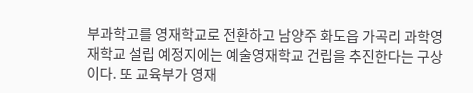부과학고를 영재학교로 전환하고 남양주 화도읍 가곡리 과학영재학교 설립 예정지에는 예술영재학교 건립을 추진한다는 구상이다. 또 교육부가 영재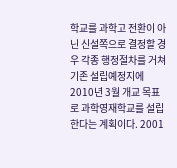학교를 과학고 전환이 아닌 신설쪽으로 결정할 경우 각종 행정절차를 거쳐 기존 설립예정지에 2010년 3월 개교 목표로 과학영재학교를 설립한다는 계획이다. 2001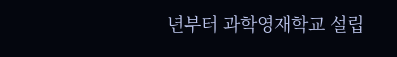년부터 과학영재학교 설립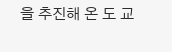을 추진해 온 도 교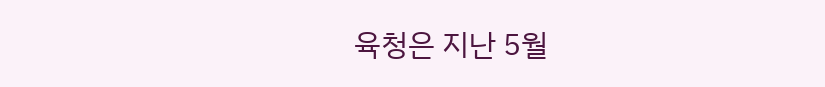육청은 지난 5월